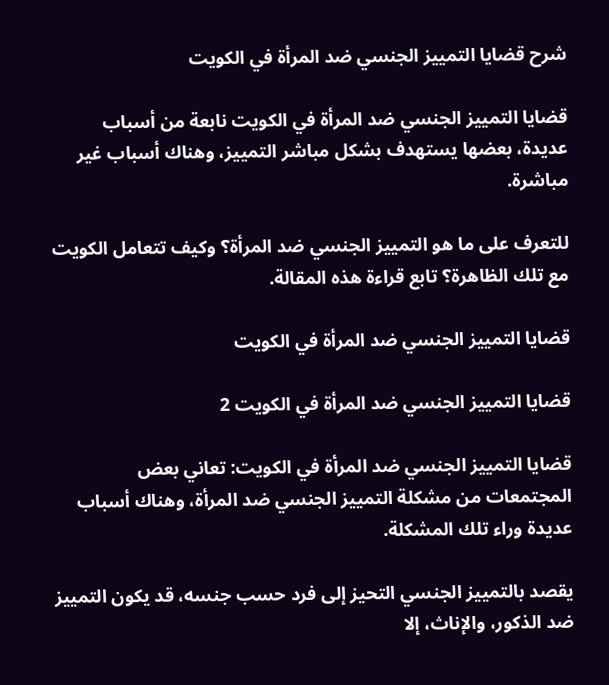شرح قضايا التمييز الجنسي ضد المرأة في الكويت

قضايا التمييز الجنسي ضد المرأة في الكويت نابعة من أسباب عديدة، بعضها يستهدف بشكل مباشر التمييز، وهناك أسباب غير مباشرة.

للتعرف على ما هو التمييز الجنسي ضد المرأة؟ وكيف تتعامل الكويت مع تلك الظاهرة؟ تابع قراءة هذه المقالة.

قضايا التمييز الجنسي ضد المرأة في الكويت

قضايا التمييز الجنسي ضد المرأة في الكويت 2

قضايا التمييز الجنسي ضد المرأة في الكويت: تعاني بعض المجتمعات من مشكلة التمييز الجنسي ضد المرأة، وهناك أسباب عديدة وراء تلك المشكلة.

يقصد بالتمييز الجنسي التحيز إلى فرد حسب جنسه، قد يكون التمييز ضد الذكور، والإناث، إلا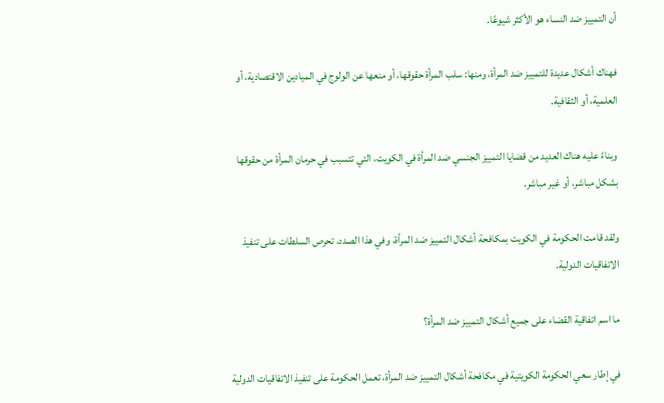أن التمييز ضد النساء هو الأكثر شيوعًا.

فهناك أشكال عديدة للتمييز ضد المرأة، ومنها: سلب المرأة حقوقها، أو منعها عن الولوج في الميادين الاقتصادية، أو العلمية، أو الثقافية.

وبناءً عليه هناك العديد من قضايا التمييز الجنسي ضد المرأة في الكويت، التي تتسبب في حرمان المرأة من حقوقها بشكل مباشر، أو غير مباشر.

ولقد قامت الحكومة في الكويت بمكافحة أشكال التمييز ضد المرأة، وفي هذا الصدد، تحرص السلطات على تنفيذ الاتفاقيات الدولية.

ما اسم اتفاقية القضاء على جميع أشكال التمييز ضد المرأة؟

في إطار سعي الحكومة الكويتية في مكافحة أشكال التمييز ضد المرأة، تعمل الحكومة على تنفيذ الاتفاقيات الدولية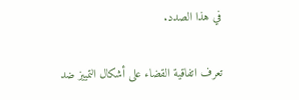في هذا الصدد.

تعرف اتفاقية القضاء على أشكال التمييز ضد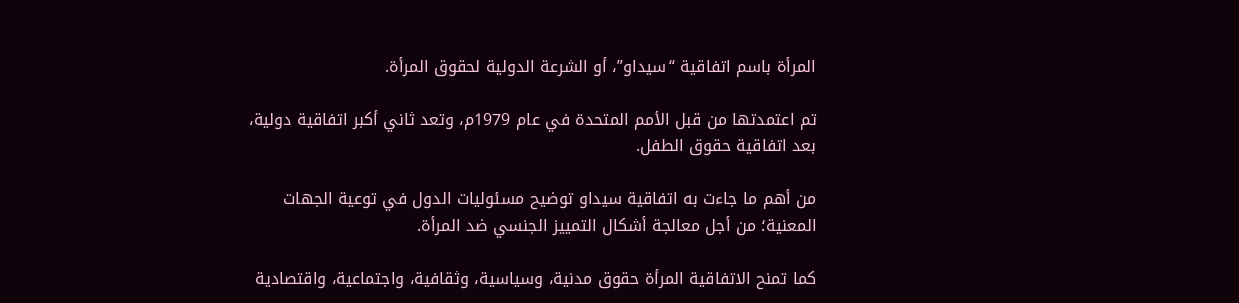المرأة باسم اتفاقية “سيداو”، أو الشرعة الدولية لحقوق المرأة.

تم اعتمدتها من قبل الأمم المتحدة في عام 1979م، وتعد ثاني أكبر اتفاقية دولية، بعد اتفاقية حقوق الطفل.

من أهم ما جاءت به اتفاقية سيداو توضيح مسئوليات الدول في توعية الجهات المعنية؛ من أجل معالجة أشكال التمييز الجنسي ضد المرأة.

كما تمنح الاتفاقية المرأة حقوق مدنية، وسياسية، وثقافية، واجتماعية، واقتصادية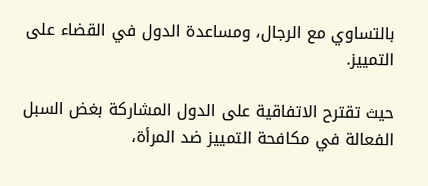بالتساوي مع الرجال، ومساعدة الدول في القضاء على التمييز.

حيث تقترح الاتفاقية على الدول المشاركة بغض السبل الفعالة في مكافحة التمييز ضد المرأة،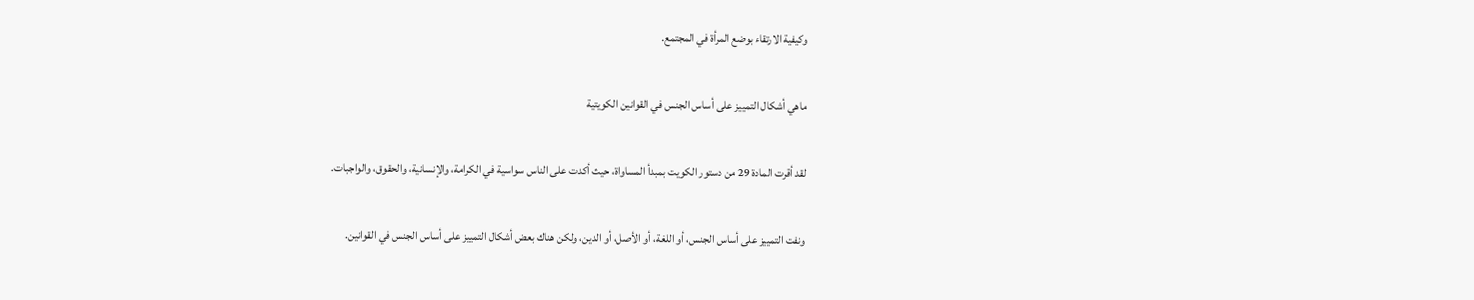وكيفية الارتقاء بوضع المرأة في المجتمع.

ماهي أشكال التمييز على أساس الجنس في القوانين الكويتية

لقد أقرت المادة 29 من دستور الكويت بمبدأ المساواة، حيث أكدت على الناس سواسية في الكرامة، والإنسانية، والحقوق، والواجبات.

ونفت التمييز على أساس الجنس، أو اللغة، أو الأصل، أو الدين، ولكن هناك بعض أشكال التمييز على أساس الجنس في القوانين.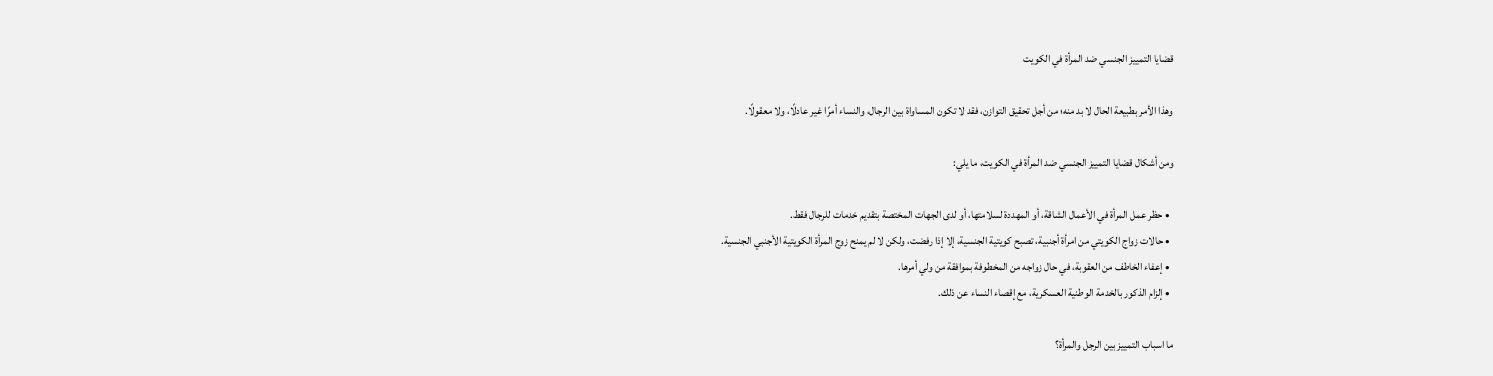قضايا التمييز الجنسي ضد المرأة في الكويت

وهذا الأمر بطبيعة الحال لا بد منه؛ من أجل تحقيق التوازن، فقد لا تكون المساواة بين الرجال، والنساء أمرًا غير عادلًا، ولا معقولًا.

ومن أشكال قضايا التمييز الجنسي ضد المرأة في الكويت، ما يلي:

  • حظر عمل المرأة في الأعمال الشاقة، أو المهددة لسلامتها، أو لدى الجهات المختصة بتقديم خدمات للرجال فقط.
  • حالات زواج الكويتي من امرأة أجنبية، تصبح كويتية الجنسية، إلا إذا رفضت، ولكن لا لم يمنح زوج المرأة الكويتية الأجنبي الجنسية.
  • إعفاء الخاطف من العقوبة، في حال زواجه من المخطوفة بموافقة من ولي أمرها.
  • إلزام الذكور بالخدمة الوطنية العسكرية، مع إقصاء النساء عن ذلك.

ما اسباب التمييز بين الرجل والمرأة؟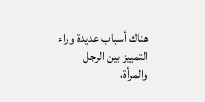هناك أسباب عديدة وراء التمييز بين الرجل والمرأة،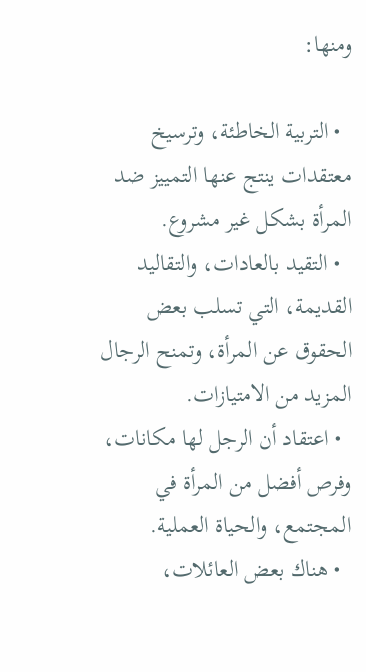ومنها:

  • التربية الخاطئة، وترسيخ معتقدات ينتج عنها التمييز ضد المرأة بشكل غير مشروع.
  • التقيد بالعادات، والتقاليد القديمة، التي تسلب بعض الحقوق عن المرأة، وتمنح الرجال المزيد من الامتيازات.
  • اعتقاد أن الرجل لها مكانات، وفرص أفضل من المرأة في المجتمع، والحياة العملية.
  • هناك بعض العائلات،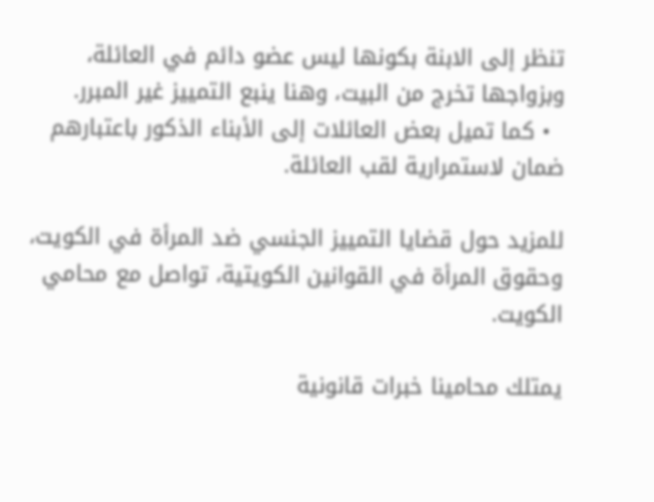تنظر إلى الابنة بكونها ليس عضو دائم في العائلة، وبزواجها تخرج من البيت، وهنا ينبع التمييز غير المبرر.
  • كما تميل بعض العائلات إلى الأبناء الذكور باعتبارهم ضمان لاستمرارية لقب العائلة.

للمزيد حول قضايا التمييز الجنسي ضد المرأة في الكويت، وحقوق المرأة في القوانين الكويتية، تواصل مع محامي الكويت.

يمتلك محامينا خبرات قانونية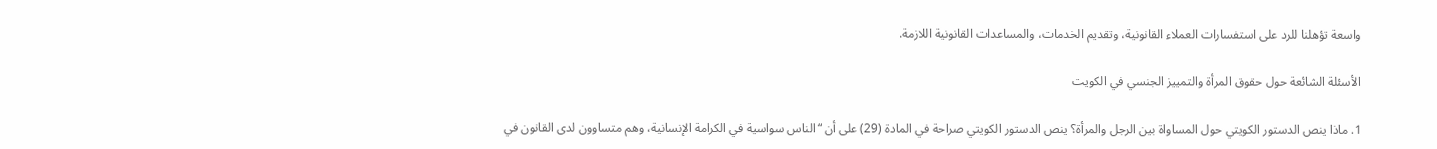واسعة تؤهلنا للرد على استفسارات العملاء القانونية، وتقديم الخدمات، والمساعدات القانونية اللازمة.

الأسئلة الشائعة حول حقوق المرأة والتمييز الجنسي في الكويت

1. ماذا ينص الدستور الكويتي حول المساواة بين الرجل والمرأة؟ ينص الدستور الكويتي صراحة في المادة (29) على أن “الناس سواسية في الكرامة الإنسانية، وهم متساوون لدى القانون في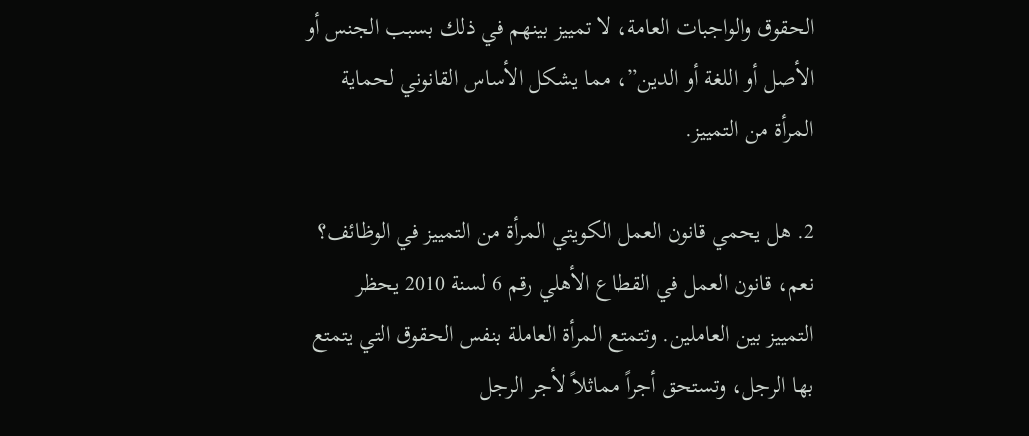الحقوق والواجبات العامة، لا تمييز بينهم في ذلك بسبب الجنس أو الأصل أو اللغة أو الدين”، مما يشكل الأساس القانوني لحماية المرأة من التمييز.

2. هل يحمي قانون العمل الكويتي المرأة من التمييز في الوظائف؟ نعم، قانون العمل في القطاع الأهلي رقم 6 لسنة 2010 يحظر التمييز بين العاملين. وتتمتع المرأة العاملة بنفس الحقوق التي يتمتع بها الرجل، وتستحق أجراً مماثلاً لأجر الرجل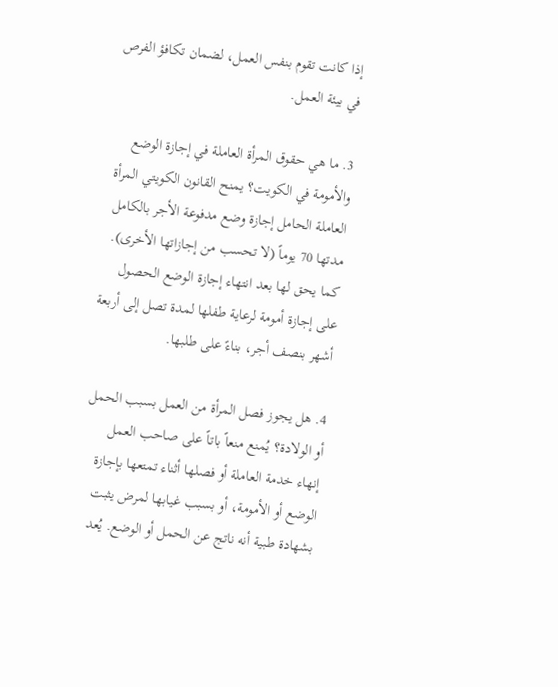إذا كانت تقوم بنفس العمل، لضمان تكافؤ الفرص في بيئة العمل.

3. ما هي حقوق المرأة العاملة في إجازة الوضع والأمومة في الكويت؟ يمنح القانون الكويتي المرأة العاملة الحامل إجازة وضع مدفوعة الأجر بالكامل مدتها 70 يوماً (لا تحسب من إجازاتها الأخرى). كما يحق لها بعد انتهاء إجازة الوضع الحصول على إجازة أمومة لرعاية طفلها لمدة تصل إلى أربعة أشهر بنصف أجر، بناءً على طلبها.

4. هل يجوز فصل المرأة من العمل بسبب الحمل أو الولادة؟ يُمنع منعاً باتاً على صاحب العمل إنهاء خدمة العاملة أو فصلها أثناء تمتعها بإجازة الوضع أو الأمومة، أو بسبب غيابها لمرض يثبت بشهادة طبية أنه ناتج عن الحمل أو الوضع. يُعد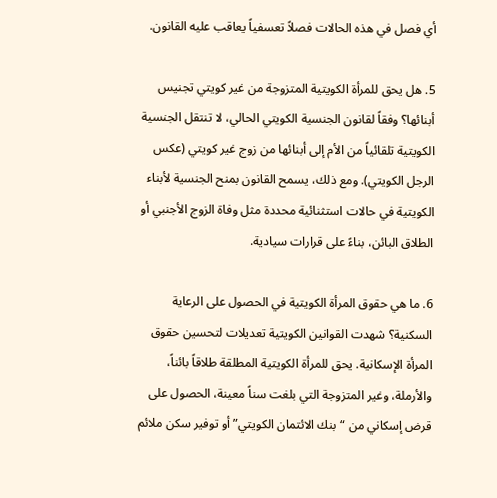أي فصل في هذه الحالات فصلاً تعسفياً يعاقب عليه القانون.

5. هل يحق للمرأة الكويتية المتزوجة من غير كويتي تجنيس أبنائها؟ وفقاً لقانون الجنسية الكويتي الحالي، لا تنتقل الجنسية الكويتية تلقائياً من الأم إلى أبنائها من زوج غير كويتي (عكس الرجل الكويتي). ومع ذلك، يسمح القانون بمنح الجنسية لأبناء الكويتية في حالات استثنائية محددة مثل وفاة الزوج الأجنبي أو الطلاق البائن، بناءً على قرارات سيادية.

6. ما هي حقوق المرأة الكويتية في الحصول على الرعاية السكنية؟ شهدت القوانين الكويتية تعديلات لتحسين حقوق المرأة الإسكانية. يحق للمرأة الكويتية المطلقة طلاقاً بائناً، والأرملة، وغير المتزوجة التي بلغت سناً معينة، الحصول على قرض إسكاني من “بنك الائتمان الكويتي” أو توفير سكن ملائم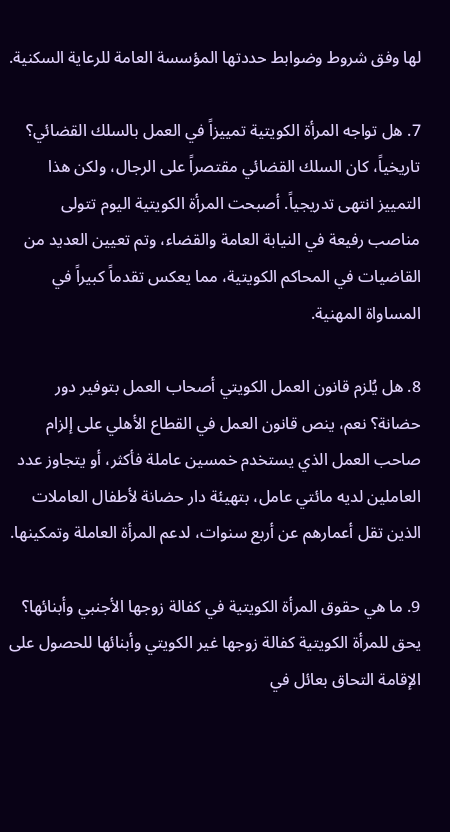لها وفق شروط وضوابط حددتها المؤسسة العامة للرعاية السكنية.

7. هل تواجه المرأة الكويتية تمييزاً في العمل بالسلك القضائي؟ تاريخياً، كان السلك القضائي مقتصراً على الرجال، ولكن هذا التمييز انتهى تدريجياً. أصبحت المرأة الكويتية اليوم تتولى مناصب رفيعة في النيابة العامة والقضاء، وتم تعيين العديد من القاضيات في المحاكم الكويتية، مما يعكس تقدماً كبيراً في المساواة المهنية.

8. هل يُلزم قانون العمل الكويتي أصحاب العمل بتوفير دور حضانة؟ نعم، ينص قانون العمل في القطاع الأهلي على إلزام صاحب العمل الذي يستخدم خمسين عاملة فأكثر، أو يتجاوز عدد العاملين لديه مائتي عامل، بتهيئة دار حضانة لأطفال العاملات الذين تقل أعمارهم عن أربع سنوات، لدعم المرأة العاملة وتمكينها.

9. ما هي حقوق المرأة الكويتية في كفالة زوجها الأجنبي وأبنائها؟ يحق للمرأة الكويتية كفالة زوجها غير الكويتي وأبنائها للحصول على الإقامة التحاق بعائل في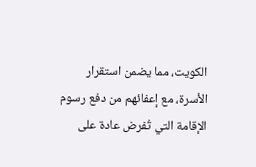الكويت، مما يضمن استقرار الأسرة، مع إعفائهم من دفع رسوم الإقامة التي تُفرض عادة على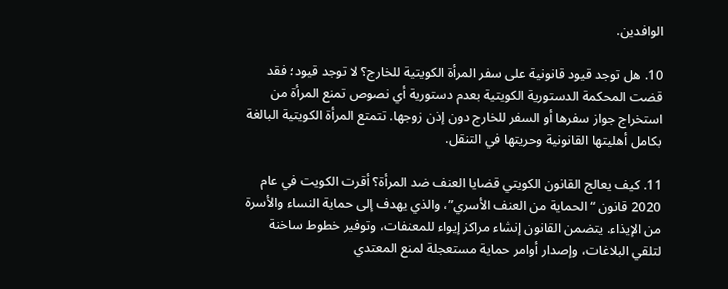الوافدين.

10. هل توجد قيود قانونية على سفر المرأة الكويتية للخارج؟ لا توجد قيود؛ فقد قضت المحكمة الدستورية الكويتية بعدم دستورية أي نصوص تمنع المرأة من استخراج جواز سفرها أو السفر للخارج دون إذن زوجها. تتمتع المرأة الكويتية البالغة بكامل أهليتها القانونية وحريتها في التنقل.

11. كيف يعالج القانون الكويتي قضايا العنف ضد المرأة؟ أقرت الكويت في عام 2020 قانون “الحماية من العنف الأسري”، والذي يهدف إلى حماية النساء والأسرة من الإيذاء. يتضمن القانون إنشاء مراكز إيواء للمعنفات، وتوفير خطوط ساخنة لتلقي البلاغات، وإصدار أوامر حماية مستعجلة لمنع المعتدي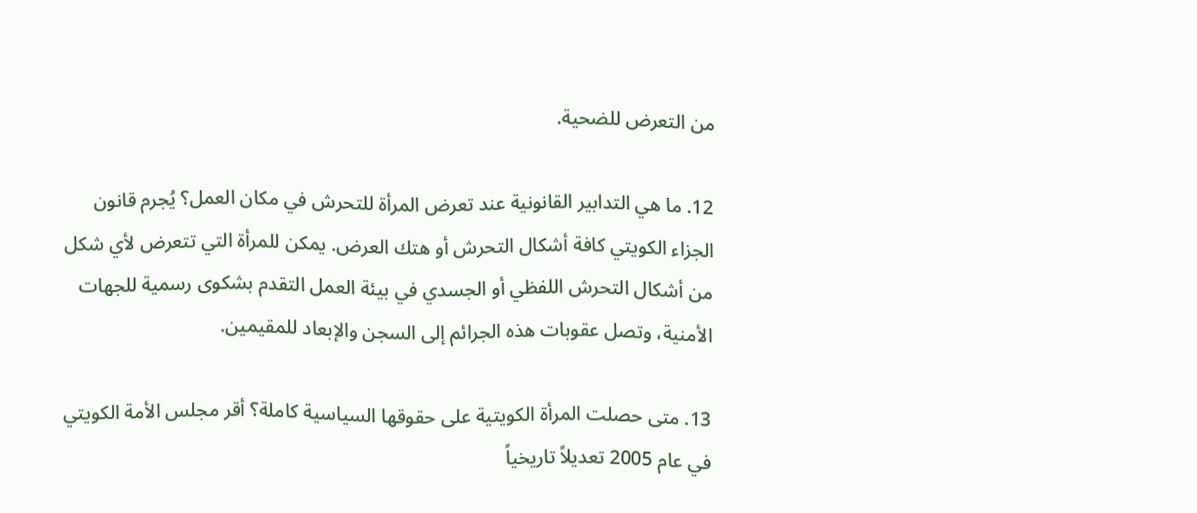من التعرض للضحية.

12. ما هي التدابير القانونية عند تعرض المرأة للتحرش في مكان العمل؟ يُجرم قانون الجزاء الكويتي كافة أشكال التحرش أو هتك العرض. يمكن للمرأة التي تتعرض لأي شكل من أشكال التحرش اللفظي أو الجسدي في بيئة العمل التقدم بشكوى رسمية للجهات الأمنية، وتصل عقوبات هذه الجرائم إلى السجن والإبعاد للمقيمين.

13. متى حصلت المرأة الكويتية على حقوقها السياسية كاملة؟ أقر مجلس الأمة الكويتي في عام 2005 تعديلاً تاريخياً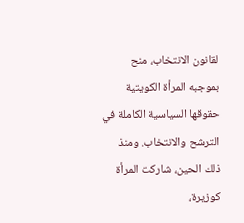لقانون الانتخاب، منح بموجبه المرأة الكويتية حقوقها السياسية الكاملة في الترشح والانتخاب. ومنذ ذلك الحين، شاركت المرأة كوزيرة،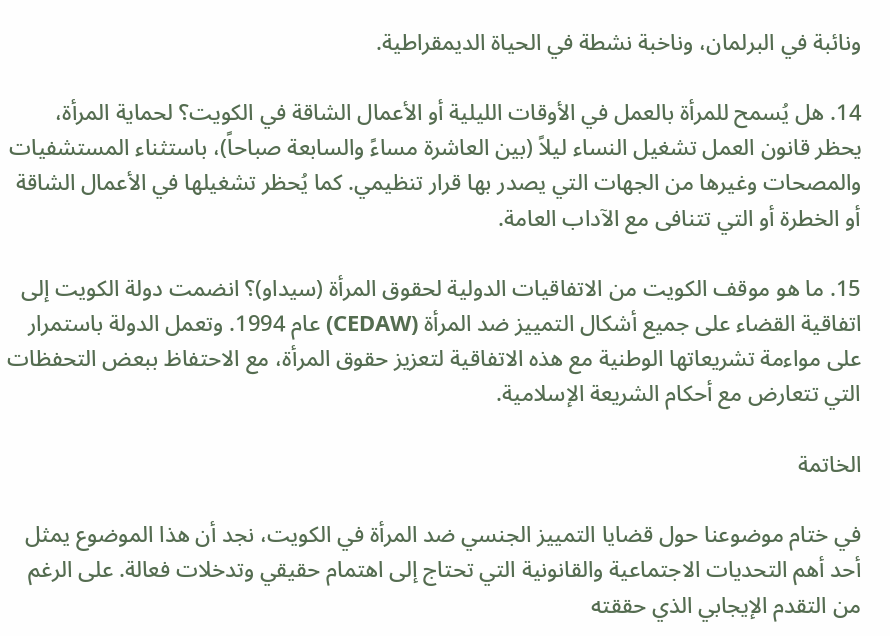ونائبة في البرلمان، وناخبة نشطة في الحياة الديمقراطية.

14. هل يُسمح للمرأة بالعمل في الأوقات الليلية أو الأعمال الشاقة في الكويت؟ لحماية المرأة، يحظر قانون العمل تشغيل النساء ليلاً (بين العاشرة مساءً والسابعة صباحاً)، باستثناء المستشفيات والمصحات وغيرها من الجهات التي يصدر بها قرار تنظيمي. كما يُحظر تشغيلها في الأعمال الشاقة أو الخطرة أو التي تتنافى مع الآداب العامة.

15. ما هو موقف الكويت من الاتفاقيات الدولية لحقوق المرأة (سيداو)؟ انضمت دولة الكويت إلى اتفاقية القضاء على جميع أشكال التمييز ضد المرأة (CEDAW) عام 1994. وتعمل الدولة باستمرار على مواءمة تشريعاتها الوطنية مع هذه الاتفاقية لتعزيز حقوق المرأة، مع الاحتفاظ ببعض التحفظات التي تتعارض مع أحكام الشريعة الإسلامية.

الخاتمة

في ختام موضوعنا حول قضايا التمييز الجنسي ضد المرأة في الكويت، نجد أن هذا الموضوع يمثل أحد أهم التحديات الاجتماعية والقانونية التي تحتاج إلى اهتمام حقيقي وتدخلات فعالة. على الرغم من التقدم الإيجابي الذي حققته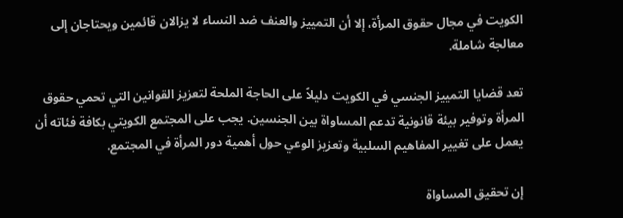الكويت في مجال حقوق المرأة، إلا أن التمييز والعنف ضد النساء لا يزالان قائمين ويحتاجان إلى معالجة شاملة.

تعد قضايا التمييز الجنسي في الكويت دليلاً على الحاجة الملحة لتعزيز القوانين التي تحمي حقوق المرأة وتوفير بيئة قانونية تدعم المساواة بين الجنسين. يجب على المجتمع الكويتي بكافة فئاته أن يعمل على تغيير المفاهيم السلبية وتعزيز الوعي حول أهمية دور المرأة في المجتمع.

إن تحقيق المساواة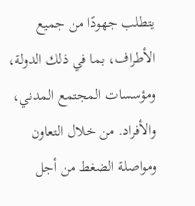يتطلب جهودًا من جميع الأطراف، بما في ذلك الدولة، ومؤسسات المجتمع المدني، والأفراد. من خلال التعاون ومواصلة الضغط من أجل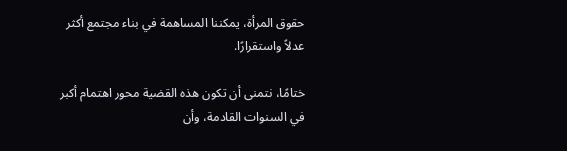حقوق المرأة، يمكننا المساهمة في بناء مجتمع أكثر عدلاً واستقرارًا.

ختامًا، نتمنى أن تكون هذه القضية محور اهتمام أكبر في السنوات القادمة، وأن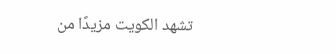تشهد الكويت مزيدًا من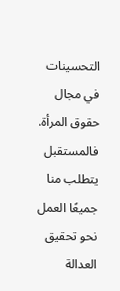التحسينات في مجال حقوق المرأة. فالمستقبل يتطلب منا جميعًا العمل نحو تحقيق العدالة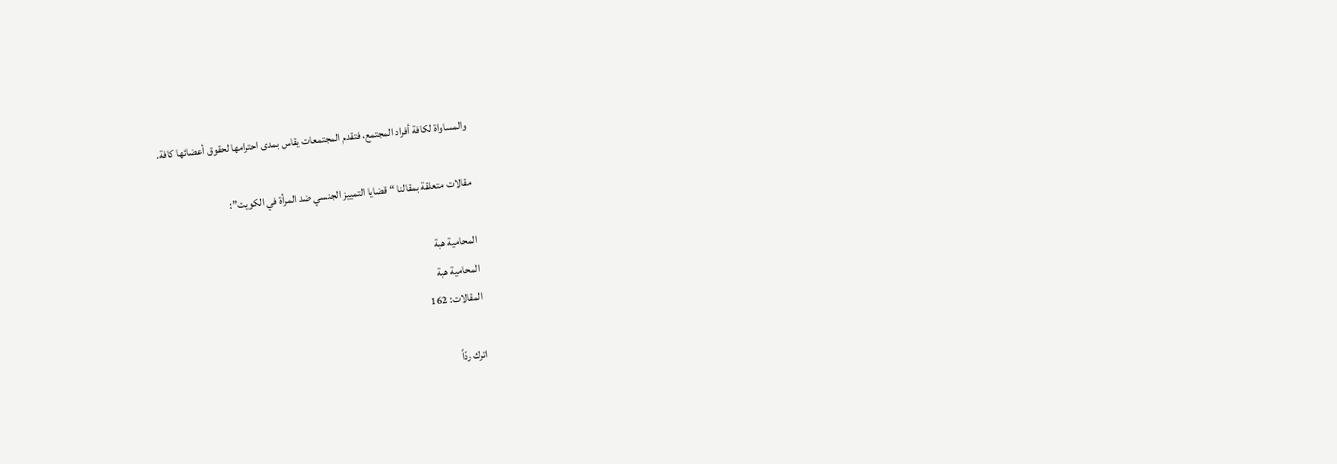والمساواة لكافة أفراد المجتمع، فتقدم المجتمعات يقاس بمدى احترامها لحقوق أعضائها كافة.

مقالات متعلقة بمقالنا “قضايا التمييز الجنسي ضد المرأة في الكويت”:

المحامية هبة
المحامية هبة
المقالات: 162

اترك ردّاً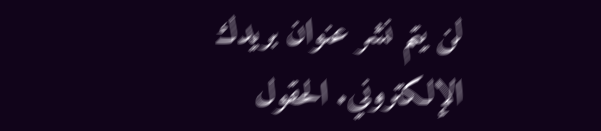لن يتم نشر عنوان بريدك الإلكتروني. الحقول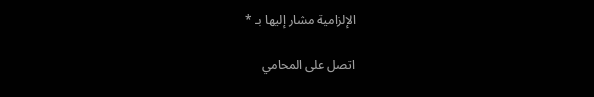الإلزامية مشار إليها بـ *

اتصل على المحامي